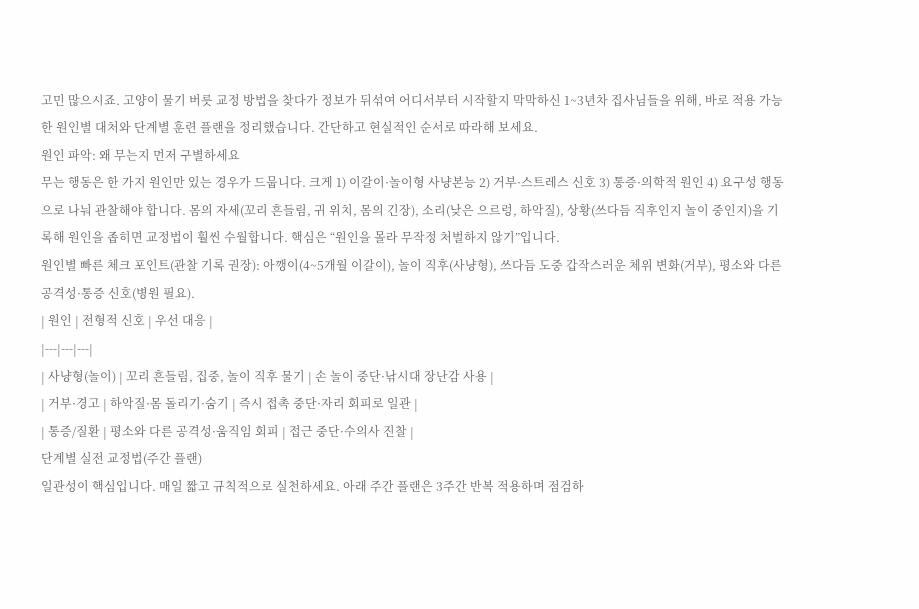고민 많으시죠. 고양이 물기 버릇 교정 방법을 찾다가 정보가 뒤섞여 어디서부터 시작할지 막막하신 1~3년차 집사님들을 위해, 바로 적용 가능한 원인별 대처와 단계별 훈련 플랜을 정리했습니다. 간단하고 현실적인 순서로 따라해 보세요.
원인 파악: 왜 무는지 먼저 구별하세요
무는 행동은 한 가지 원인만 있는 경우가 드뭅니다. 크게 1) 이갈이·놀이형 사냥본능 2) 거부·스트레스 신호 3) 통증·의학적 원인 4) 요구성 행동으로 나눠 관찰해야 합니다. 몸의 자세(꼬리 흔들림, 귀 위치, 몸의 긴장), 소리(낮은 으르렁, 하악질), 상황(쓰다듬 직후인지 놀이 중인지)을 기록해 원인을 좁히면 교정법이 훨씬 수월합니다. 핵심은 “원인을 몰라 무작정 처벌하지 않기”입니다.
원인별 빠른 체크 포인트(관찰 기록 권장): 아깽이(4~5개월 이갈이), 놀이 직후(사냥형), 쓰다듬 도중 갑작스러운 체위 변화(거부), 평소와 다른 공격성·통증 신호(병원 필요).
| 원인 | 전형적 신호 | 우선 대응 |
|---|---|---|
| 사냥형(놀이) | 꼬리 흔들림, 집중, 놀이 직후 물기 | 손 놀이 중단·낚시대 장난감 사용 |
| 거부·경고 | 하악질·몸 돌리기·숨기 | 즉시 접촉 중단·자리 회피로 일관 |
| 통증/질환 | 평소와 다른 공격성·움직임 회피 | 접근 중단·수의사 진찰 |
단계별 실전 교정법(주간 플랜)
일관성이 핵심입니다. 매일 짧고 규칙적으로 실천하세요. 아래 주간 플랜은 3주간 반복 적용하며 점검하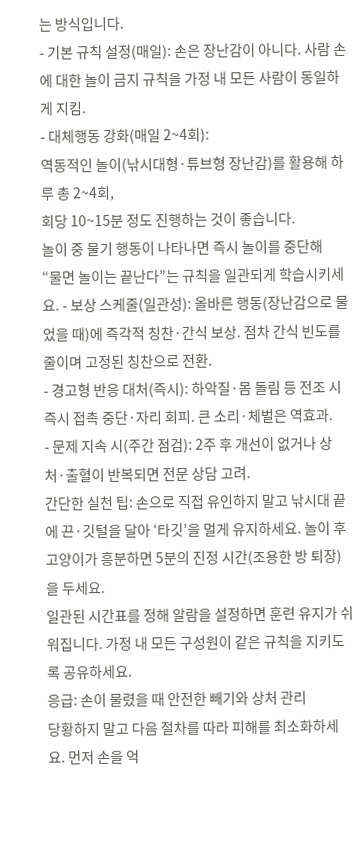는 방식입니다.
- 기본 규칙 설정(매일): 손은 장난감이 아니다. 사람 손에 대한 놀이 금지 규칙을 가정 내 모든 사람이 동일하게 지킴.
- 대체행동 강화(매일 2~4회):
역동적인 놀이(낚시대형·튜브형 장난감)를 활용해 하루 총 2~4회,
회당 10~15분 정도 진행하는 것이 좋습니다.
놀이 중 물기 행동이 나타나면 즉시 놀이를 중단해
“물면 놀이는 끝난다”는 규칙을 일관되게 학습시키세요. - 보상 스케줄(일관성): 올바른 행동(장난감으로 물었을 때)에 즉각적 칭찬·간식 보상. 점차 간식 빈도를 줄이며 고정된 칭찬으로 전환.
- 경고형 반응 대처(즉시): 하악질·몸 돌림 등 전조 시 즉시 접촉 중단·자리 회피. 큰 소리·체벌은 역효과.
- 문제 지속 시(주간 점검): 2주 후 개선이 없거나 상처·출혈이 반복되면 전문 상담 고려.
간단한 실천 팁: 손으로 직접 유인하지 말고 낚시대 끝에 끈·깃털을 달아 ‘타깃’을 멀게 유지하세요. 놀이 후 고양이가 흥분하면 5분의 진정 시간(조용한 방 퇴장)을 두세요.
일관된 시간표를 정해 알람을 설정하면 훈련 유지가 쉬워집니다. 가정 내 모든 구성원이 같은 규칙을 지키도록 공유하세요.
응급: 손이 물렸을 때 안전한 빼기와 상처 관리
당황하지 말고 다음 절차를 따라 피해를 최소화하세요. 먼저 손을 억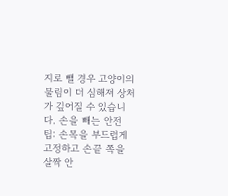지로 뺄 경우 고양이의 물림이 더 심해져 상처가 깊어질 수 있습니다. 손을 빼는 안전 팁: 손목을 부드럽게 고정하고 손끝 쪽을 살짝 안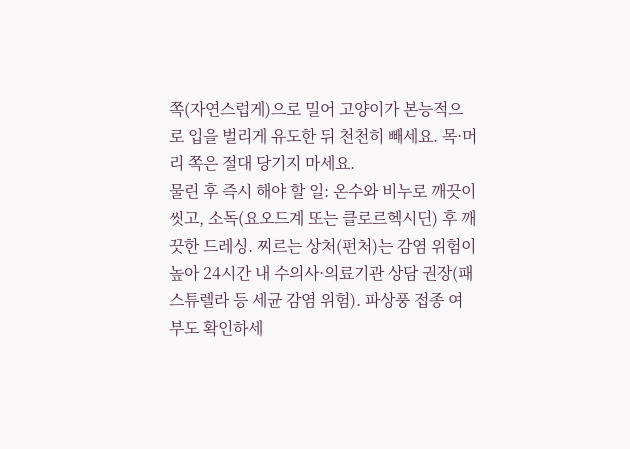쪽(자연스럽게)으로 밀어 고양이가 본능적으로 입을 벌리게 유도한 뒤 천천히 빼세요. 목·머리 쪽은 절대 당기지 마세요.
물린 후 즉시 해야 할 일: 온수와 비누로 깨끗이 씻고, 소독(요오드계 또는 클로르헥시딘) 후 깨끗한 드레싱. 찌르는 상처(펀처)는 감염 위험이 높아 24시간 내 수의사·의료기관 상담 권장(패스튜렐라 등 세균 감염 위험). 파상풍 접종 여부도 확인하세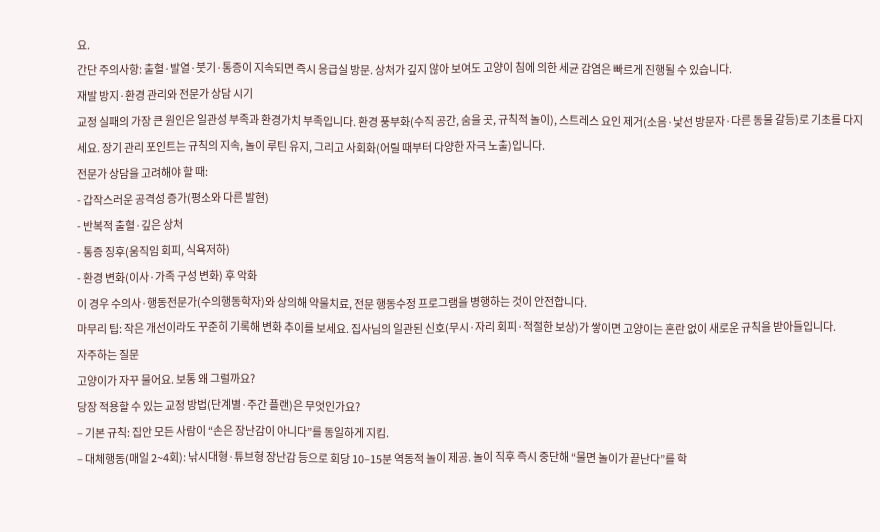요.
간단 주의사항: 출혈·발열·붓기·통증이 지속되면 즉시 응급실 방문. 상처가 깊지 않아 보여도 고양이 침에 의한 세균 감염은 빠르게 진행될 수 있습니다.
재발 방지·환경 관리와 전문가 상담 시기
교정 실패의 가장 큰 원인은 일관성 부족과 환경가치 부족입니다. 환경 풍부화(수직 공간, 숨을 곳, 규칙적 놀이), 스트레스 요인 제거(소음·낯선 방문자·다른 동물 갈등)로 기초를 다지세요. 장기 관리 포인트는 규칙의 지속, 놀이 루틴 유지, 그리고 사회화(어릴 때부터 다양한 자극 노출)입니다.
전문가 상담을 고려해야 할 때:
- 갑작스러운 공격성 증가(평소와 다른 발현)
- 반복적 출혈·깊은 상처
- 통증 징후(움직임 회피, 식욕저하)
- 환경 변화(이사·가족 구성 변화) 후 악화
이 경우 수의사·행동전문가(수의행동학자)와 상의해 약물치료, 전문 행동수정 프로그램을 병행하는 것이 안전합니다.
마무리 팁: 작은 개선이라도 꾸준히 기록해 변화 추이를 보세요. 집사님의 일관된 신호(무시·자리 회피·적절한 보상)가 쌓이면 고양이는 혼란 없이 새로운 규칙을 받아들입니다.
자주하는 질문
고양이가 자꾸 물어요. 보통 왜 그럴까요?
당장 적용할 수 있는 교정 방법(단계별·주간 플랜)은 무엇인가요?
– 기본 규칙: 집안 모든 사람이 “손은 장난감이 아니다”를 동일하게 지킴.
– 대체행동(매일 2~4회): 낚시대형·튜브형 장난감 등으로 회당 10–15분 역동적 놀이 제공. 놀이 직후 즉시 중단해 “물면 놀이가 끝난다”를 학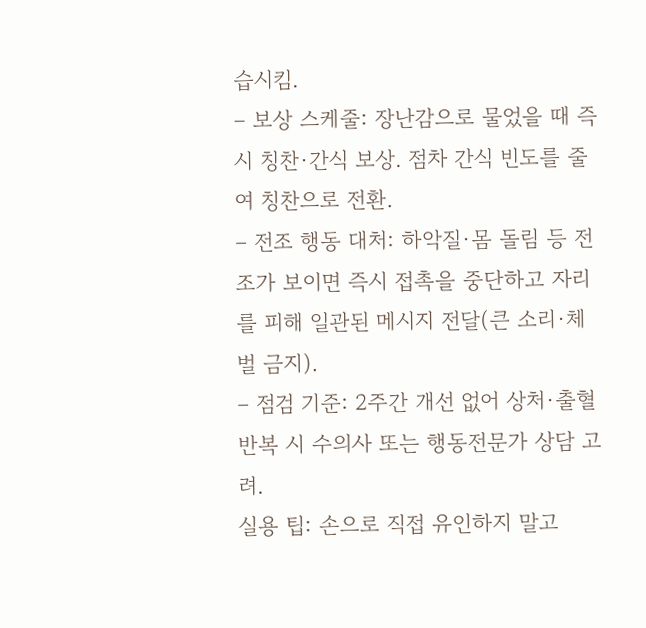습시킴.
– 보상 스케줄: 장난감으로 물었을 때 즉시 칭찬·간식 보상. 점차 간식 빈도를 줄여 칭찬으로 전환.
– 전조 행동 대처: 하악질·몸 돌림 등 전조가 보이면 즉시 접촉을 중단하고 자리를 피해 일관된 메시지 전달(큰 소리·체벌 금지).
– 점검 기준: 2주간 개선 없어 상처·출혈 반복 시 수의사 또는 행동전문가 상담 고려.
실용 팁: 손으로 직접 유인하지 말고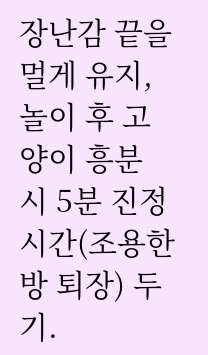장난감 끝을 멀게 유지, 놀이 후 고양이 흥분 시 5분 진정 시간(조용한 방 퇴장) 두기.